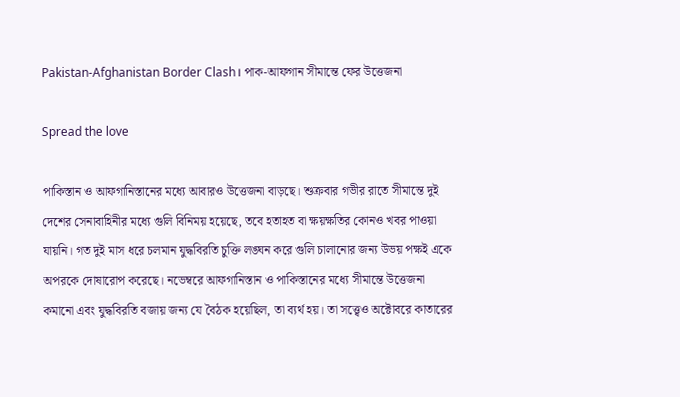Pakistan-Afghanistan Border Clash। পাক-আফগান সীমান্তে ফের উত্তেজনা

Spread the love

পাকিস্তান ও আফগানিস্তানের মধ্যে আবারও উত্তেজনা বাড়ছে। শুক্রবার গভীর রাতে সীমান্তে দুই দেশের সেনাবাহিনীর মধ্যে গুলি বিনিময় হয়েছে, তবে হতাহত বা ক্ষয়ক্ষতির কোনও খবর পাওয়া যায়নি। গত দুই মাস ধরে চলমান যুদ্ধবিরতি চুক্তি লঙ্ঘন করে গুলি চালানোর জন্য উভয় পক্ষই একে অপরকে দোষারোপ করেছে। নভেম্বরে আফগানিস্তান ও পাকিস্তানের মধ্যে সীমান্তে উত্তেজনা কমানো এবং যুদ্ধবিরতি বজায় জন্য যে বৈঠক হয়েছিল, তা ব্যর্থ হয়। তা সত্ত্বেও অক্টোবরে কাতারের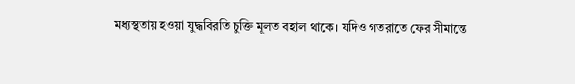মধ্যস্থতায় হওয়া যুদ্ধবিরতি চুক্তি মূলত বহাল থাকে। যদিও গতরাতে ফের সীমান্তে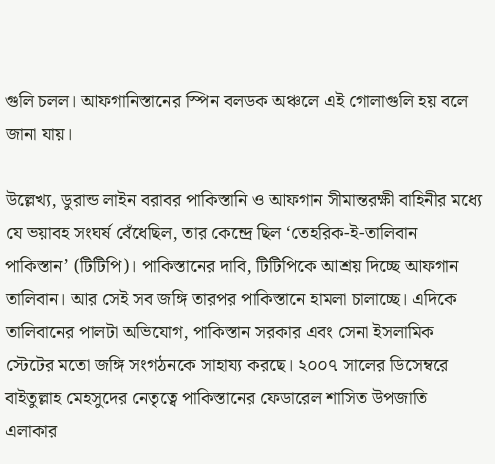গুলি চলল। আফগানিস্তানের স্পিন বলডক অঞ্চলে এই গোলাগুলি হয় বলে জানা যায়।

উল্লেখ্য, ডুরান্ড লাইন বরাবর পাকিস্তানি ও আফগান সীমান্তরক্ষী বাহিনীর মধ্যে যে ভয়াবহ সংঘর্ষ বেঁধেছিল, তার কেন্দ্রে ছিল ‘তেহরিক-ই-তালিবান পাকিস্তান’ (টিটিপি)। পাকিস্তানের দাবি, টিটিপিকে আশ্রয় দিচ্ছে আফগান তালিবান। আর সেই সব জঙ্গি তারপর পাকিস্তানে হামলা চালাচ্ছে। এদিকে তালিবানের পালটা অভিযোগ, পাকিস্তান সরকার এবং সেনা ইসলামিক স্টেটের মতো জঙ্গি সংগঠনকে সাহায্য করছে। ২০০৭ সালের ডিসেম্বরে বাইতুল্লাহ মেহসুদের নেতৃত্বে পাকিস্তানের ফেডারেল শাসিত উপজাতি এলাকার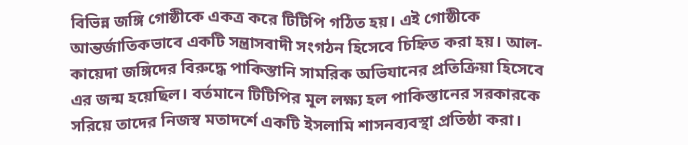বিভিন্ন জঙ্গি গোষ্ঠীকে একত্র করে টিটিপি গঠিত হয়। এই গোষ্ঠীকে আন্তর্জাতিকভাবে একটি সন্ত্রাসবাদী সংগঠন হিসেবে চিহ্নিত করা হয়। আল-কায়েদা জঙ্গিদের বিরুদ্ধে পাকিস্তানি সামরিক অভিযানের প্রতিক্রিয়া হিসেবে এর জন্ম হয়েছিল। বর্তমানে টিটিপির মূল লক্ষ্য হল পাকিস্তানের সরকারকে সরিয়ে তাদের নিজস্ব মতাদর্শে একটি ইসলামি শাসনব্যবস্থা প্রতিষ্ঠা করা।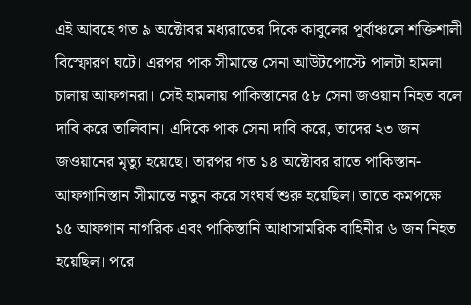এই আবহে গত ৯ অক্টোবর মধ্যরাতের দিকে কাবুলের পূর্বাঞ্চলে শক্তিশালী বিস্ফোরণ ঘটে। এরপর পাক সীমান্তে সেনা আউটপোস্টে পালটা হামলা চালায় আফগনরা। সেই হামলায় পাকিস্তানের ৫৮ সেনা জওয়ান নিহত বলে দাবি করে তালিবান। এদিকে পাক সেনা দাবি করে, তাদের ২৩ জন জওয়ানের মৃত্যু হয়েছে। তারপর গত ১৪ অক্টোবর রাতে পাকিস্তান-আফগানিস্তান সীমান্তে নতুন করে সংঘর্ষ শুরু হয়েছিল। তাতে কমপক্ষে ১৫ আফগান নাগরিক এবং পাকিস্তানি আধাসামরিক বাহিনীর ৬ জন নিহত হয়েছিল। পরে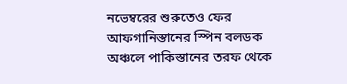নভেম্বরের শুরুতেও ফের আফগানিস্তানের স্পিন বলডক অঞ্চলে পাকিস্তানের তরফ থেকে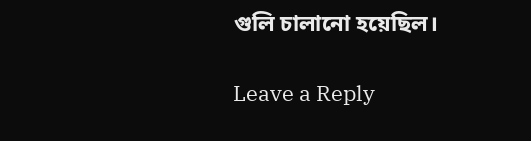গুলি চালানো হয়েছিল।

Leave a Reply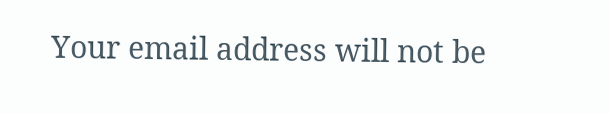Your email address will not be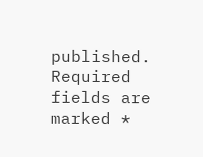published. Required fields are marked *